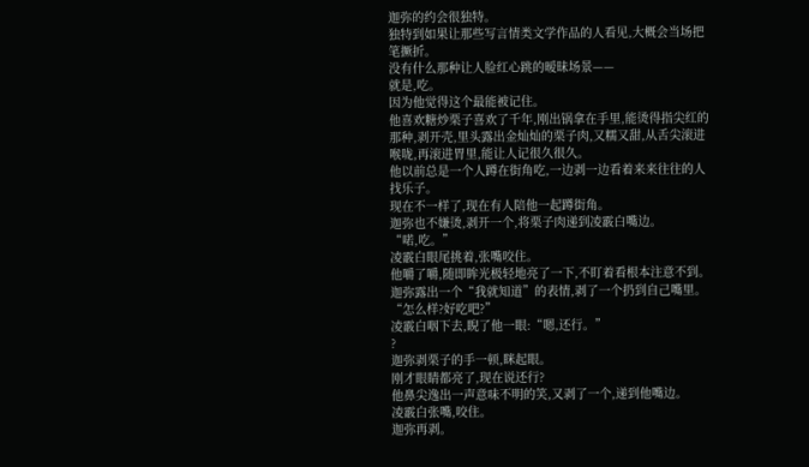迦弥的约会很独特。
独特到如果让那些写言情类文学作品的人看见,大概会当场把笔撅折。
没有什么那种让人脸红心跳的暧昧场景——
就是,吃。
因为他觉得这个最能被记住。
他喜欢糖炒栗子喜欢了千年,刚出锅拿在手里,能烫得指尖红的那种,剥开壳,里头露出金灿灿的栗子肉,又糯又甜,从舌尖滚进喉咙,再滚进胃里,能让人记很久很久。
他以前总是一个人蹲在街角吃,一边剥一边看着来来往往的人找乐子。
现在不一样了,现在有人陪他一起蹲街角。
迦弥也不嫌烫,剥开一个,将栗子肉递到凌霰白嘴边。
“喏,吃。”
凌霰白眼尾挑着,张嘴咬住。
他嚼了嚼,随即眸光极轻地亮了一下,不盯着看根本注意不到。
迦弥露出一个“我就知道”的表情,剥了一个扔到自己嘴里。
“怎么样?好吃吧?”
凌霰白咽下去,睨了他一眼:“嗯,还行。”
?
迦弥剥栗子的手一顿,眯起眼。
刚才眼睛都亮了,现在说还行?
他鼻尖逸出一声意味不明的笑,又剥了一个,递到他嘴边。
凌霰白张嘴,咬住。
迦弥再剥。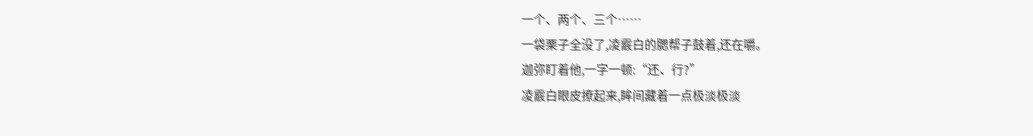一个、两个、三个……
一袋栗子全没了,凌霰白的腮帮子鼓着,还在嚼。
迦弥盯着他,一字一顿:“还、行?”
凌霰白眼皮撩起来,眸间藏着一点极淡极淡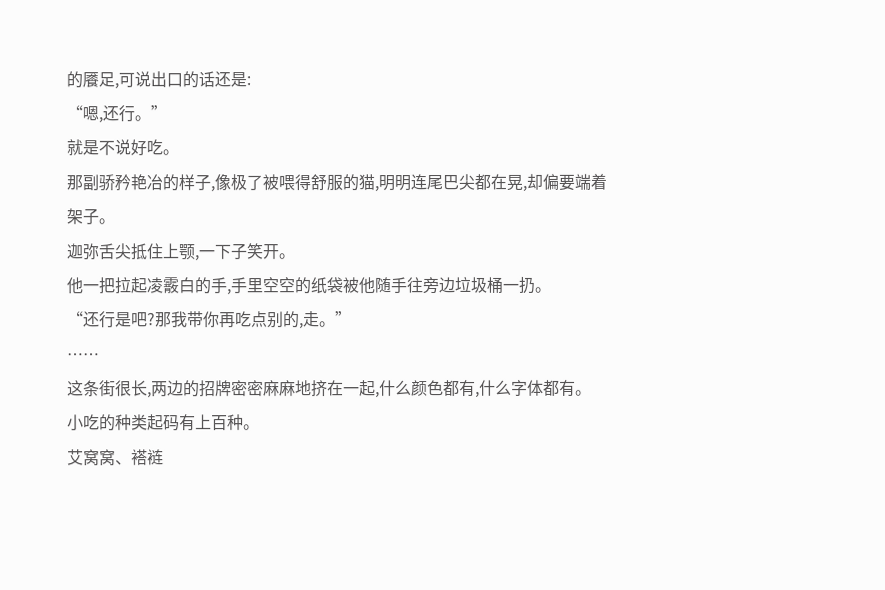的餍足,可说出口的话还是:
“嗯,还行。”
就是不说好吃。
那副骄矜艳冶的样子,像极了被喂得舒服的猫,明明连尾巴尖都在晃,却偏要端着架子。
迦弥舌尖抵住上颚,一下子笑开。
他一把拉起凌霰白的手,手里空空的纸袋被他随手往旁边垃圾桶一扔。
“还行是吧?那我带你再吃点别的,走。”
……
这条街很长,两边的招牌密密麻麻地挤在一起,什么颜色都有,什么字体都有。
小吃的种类起码有上百种。
艾窝窝、褡裢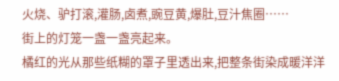火烧、驴打滚,灌肠,卤煮,豌豆黄,爆肚,豆汁焦圈……
街上的灯笼一盏一盏亮起来。
橘红的光从那些纸糊的罩子里透出来,把整条街染成暖洋洋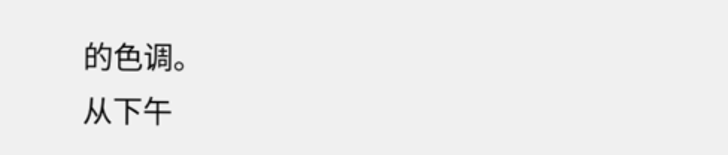的色调。
从下午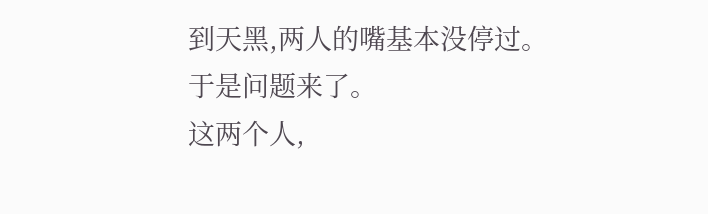到天黑,两人的嘴基本没停过。
于是问题来了。
这两个人,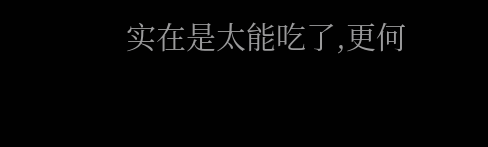实在是太能吃了,更何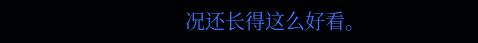况还长得这么好看。